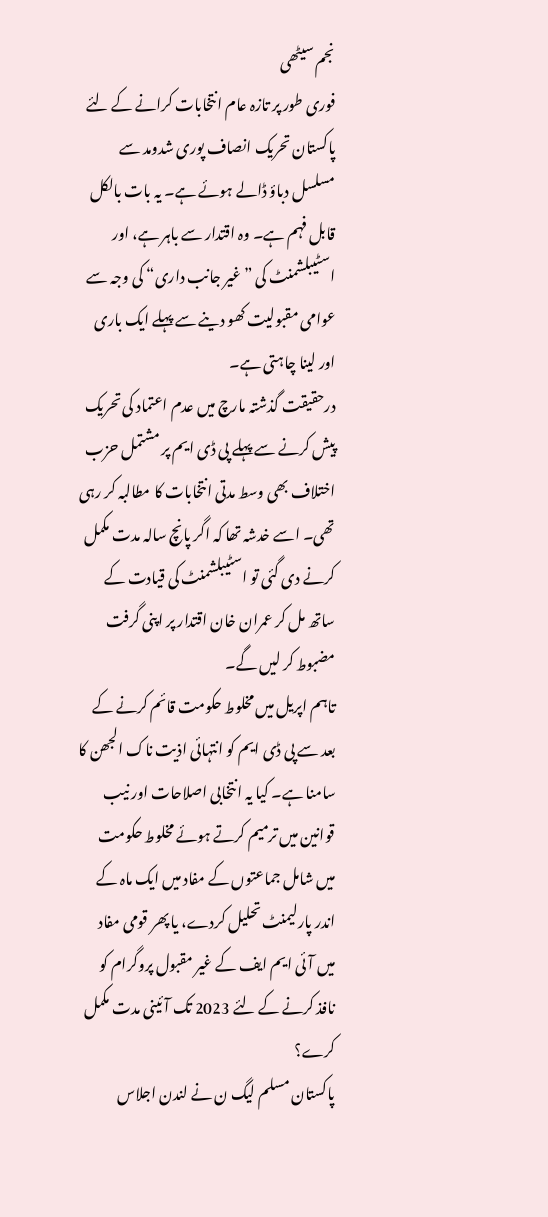نجم سیٹھی
فوری طور پر تازہ عام انتخابات کرانے کے لئے پاکستان تحریک انصاف پوری شدومد سے مسلسل دباؤ ڈالے ہوئے ہے۔ یہ بات بالکل قابل فہم ہے۔ وہ اقتدار سے باہر ہے، اور اسٹیبلشمنٹ کی ”غیر جانب داری“ کی وجہ سے عوامی مقبولیت کھو دینے سے پہلے ایک باری اور لینا چاہتی ہے۔
درحقیقت گذشتہ مارچ میں عدم اعتماد کی تحریک پیش کرنے سے پہلے پی ڈی ایم پر مشتمل حزب اختلاف بھی وسط مدتی انتخابات کا مطالبہ کر رہی تھی۔ اسے خدشہ تھا کہ اگر پانچ سالہ مدت مکمل کرنے دی گئی تو اسٹیبلشمنٹ کی قیادت کے ساتھ مل کر عمران خان اقتدار پر اپنی گرفت مضبوط کر لیں گے۔
تاہم اپریل میں مخلوط حکومت قائم کرنے کے بعد سے پی ڈی ایم کو انتہائی اذیت ناک الجھن کا سامنا ہے۔ کیا یہ انتخابی اصلاحات اور نیب قوانین میں ترمیم کرتے ہوئے مخلوط حکومت میں شامل جماعتوں کے مفاد میں ایک ماہ کے اندر پارلیمنٹ تحلیل کردے، یا پھر قومی مفاد میں آئی ایم ایف کے غیر مقبول پروگرام کو نافذ کرنے کے لئے 2023 تک آئینی مدت مکمل کرے؟
پاکستان مسلم لیگ ن نے لندن اجلاس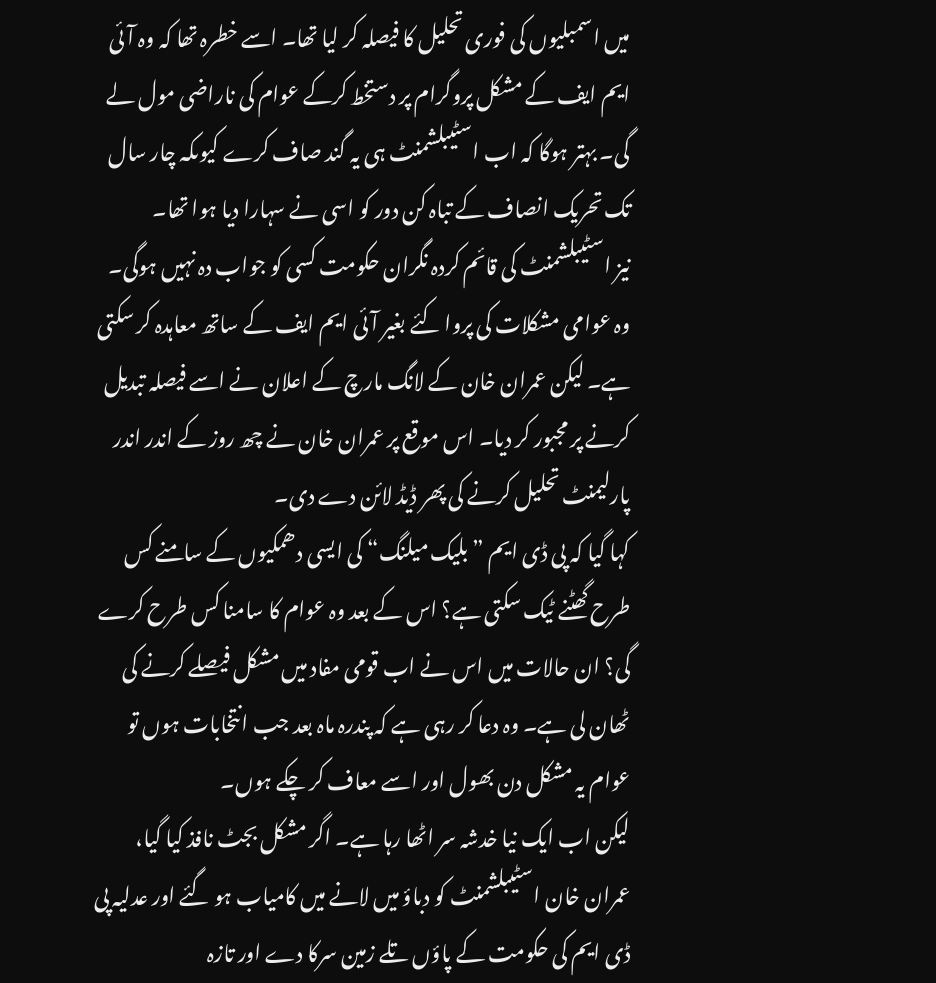میں اسمبلیوں کی فوری تحلیل کا فیصلہ کر لیا تھا۔ اسے خطرہ تھا کہ وہ آئی ایم ایف کے مشکل پروگرام پر دستخط کرکے عوام کی ناراضی مول لے گی۔ بہتر ہوگا کہ اب اسٹیبلشمنٹ ہی یہ گند صاف کرے کیوںکہ چار سال تک تحریک انصاف کے تباہ کن دور کو اسی نے سہارا دیا ہوا تھا۔
نیز اسٹیبلشمنٹ کی قائم کردہ نگران حکومت کسی کو جواب دہ نہیں ہوگی۔ وہ عوامی مشکلات کی پروا کئے بغیر آئی ایم ایف کے ساتھ معاہدہ کر سکتی ہے۔ لیکن عمران خان کے لانگ مارچ کے اعلان نے اسے فیصلہ تبدیل کرنے پر مجبور کر دیا۔ اس موقع پر عمران خان نے چھ روز کے اندر اندر پارلیمنٹ تحلیل کرنے کی پھر ڈیڈ لائن دے دی۔
کہا گیا کہ پی ڈی ایم ”بلیک میلنگ“ کی ایسی دھمکیوں کے سامنے کس طرح گھٹنے ٹیک سکتی ہے؟ اس کے بعد وہ عوام کا سامنا کس طرح کرے گی؟ ان حالات میں اس نے اب قومی مفاد میں مشکل فیصلے کرنے کی ٹھان لی ہے۔ وہ دعا کر رہی ہے کہ پندرہ ماہ بعد جب انتخابات ہوں تو عوام یہ مشکل دن بھول اور اسے معاف کر چکے ہوں۔
لیکن اب ایک نیا خدشہ سر اٹھا رہا ہے۔ اگر مشکل بجٹ نافذ کیا گیا، عمران خان اسٹیبلشمنٹ کو دباؤ میں لانے میں کامیاب ہو گئے اور عدلیہ پی ڈی ایم کی حکومت کے پاؤں تلے زمین سرکا دے اور تازہ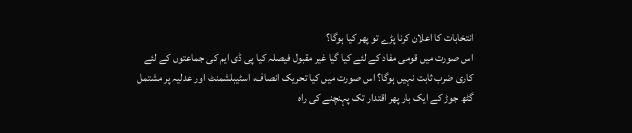انتخابات کا اعلان کرنا پڑے تو پھر کیا ہوگا؟
اس صورت میں قومی مفاد کے لئے کیا گیا غیر مقبول فیصلہ کیا پی ڈی ایم کی جماعتوں کے لئے کاری ضرب ثابت نہیں ہوگا؟ اس صورت میں کیا تحریک انصاف، اسٹیبلشمنٹ اور عدلیہ پر مشتمل گٹھ جوڑ کے ایک بار پھر اقتدار تک پہنچنے کی راہ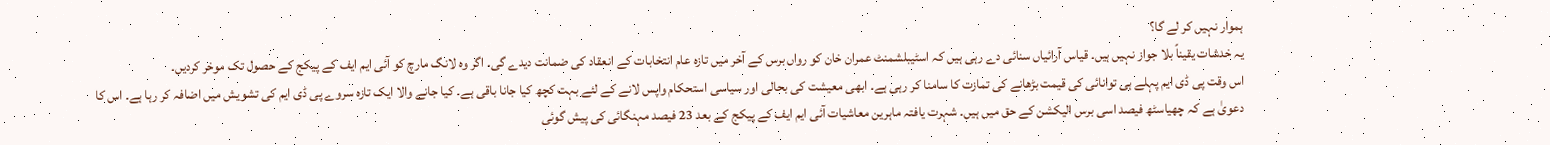ہموار نہیں کر لے گا؟
یہ خدشات یقیناً بلا جواز نہیں ہیں۔ قیاس آرائیاں سنائی دے رہی ہیں کہ اسٹیبلشمنٹ عمران خان کو رواں برس کے آخر میں تازہ عام انتخابات کے انعقاد کی ضمانت دیدے گی۔ اگر وہ لانگ مارچ کو آئی ایم ایف کے پیکج کے حصول تک موخر کردیں۔
اس وقت پی ڈی ایم پہلے ہی توانائی کی قیمت بڑھانے کی تمازت کا سامنا کر رہی ہے۔ ابھی معیشت کی بحالی اور سیاسی استحکام واپس لانے کے لئے بہت کچھ کیا جانا باقی ہے۔ کیا جانے والا ایک تازہ سروے پی ڈی ایم کی تشویش میں اضافہ کر رہا ہے۔ اس کا دعویٰ ہے کہ چھیاسٹھ فیصد اسی برس الیکشن کے حق میں ہیں۔ شہرت یافتہ ماہرین معاشیات آئی ایم ایف کے پیکج کے بعد 23 فیصد مہنگائی کی پیش گوئی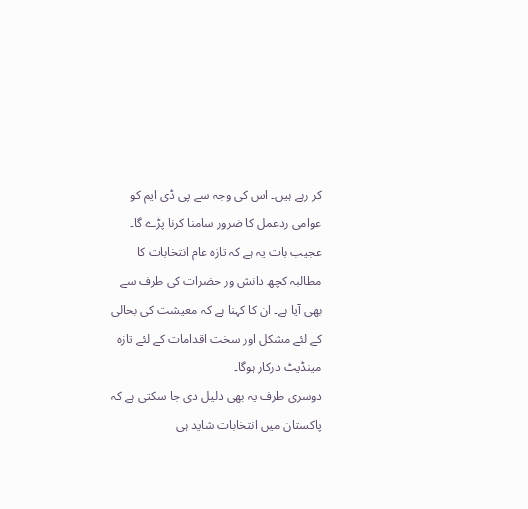کر رہے ہیں۔ اس کی وجہ سے پی ڈی ایم کو عوامی ردعمل کا ضرور سامنا کرنا پڑے گا۔
عجیب بات یہ ہے کہ تازہ عام انتخابات کا مطالبہ کچھ دانش ور حضرات کی طرف سے بھی آیا ہے۔ ان کا کہنا ہے کہ معیشت کی بحالی کے لئے مشکل اور سخت اقدامات کے لئے تازہ مینڈیٹ درکار ہوگا۔
دوسری طرف یہ بھی دلیل دی جا سکتی ہے کہ پاکستان میں انتخابات شاید ہی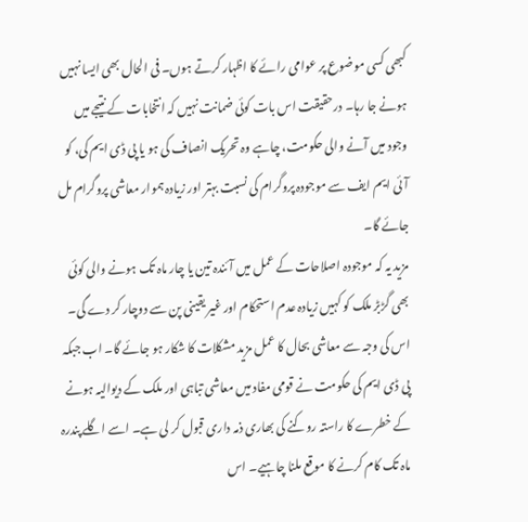کبھی کسی موضوع پر عوامی رائے کا اظہار کرتے ہوں۔ فی الحال بھی ایسا نہیں ہونے جا رہا۔ درحقیقت اس بات کوئی ضمانت نہیں کہ انتخابات کے نتیجے میں وجود میں آنے والی حکومت، چاہے وہ تحریک انصاف کی ہو یا پی ڈی ایم کی، کو آئی ایم ایف سے موجودہ پروگرام کی نسبت بہتر اور زیادہ ہموار معاشی پروگرام مل جائے گا۔
مزید یہ کہ موجودہ اصلاحات کے عمل میں آئندہ تین یا چار ماہ تک ہونے والی کوئی بھی گڑبڑ ملک کو کہیں زیادہ عدم استحکام اور غیر یقینی پن سے دوچار کر دے گی۔ اس کی وجہ سے معاشی بحال کا عمل مزید مشکلات کا شکار ہو جائے گا۔ اب جبکہ پی ڈی ایم کی حکومت نے قومی مفاد میں معاشی تباہی اور ملک کے دیوالیہ ہونے کے خطرے کا راستہ روکنے کی بھاری ذمہ داری قبول کر لی ہے۔ اسے اگلے پندرہ ماہ تک کام کرنے کا موقع ملنا چاہیے۔ اس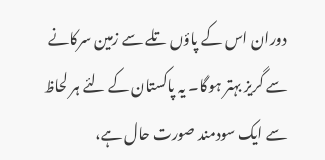دوران اس کے پاؤں تلے سے زمین سرکانے سے گریز بہتر ہوگا۔ یہ پاکستان کے لئے ہر لحاظ سے ایک سودمند صورت حال ہے،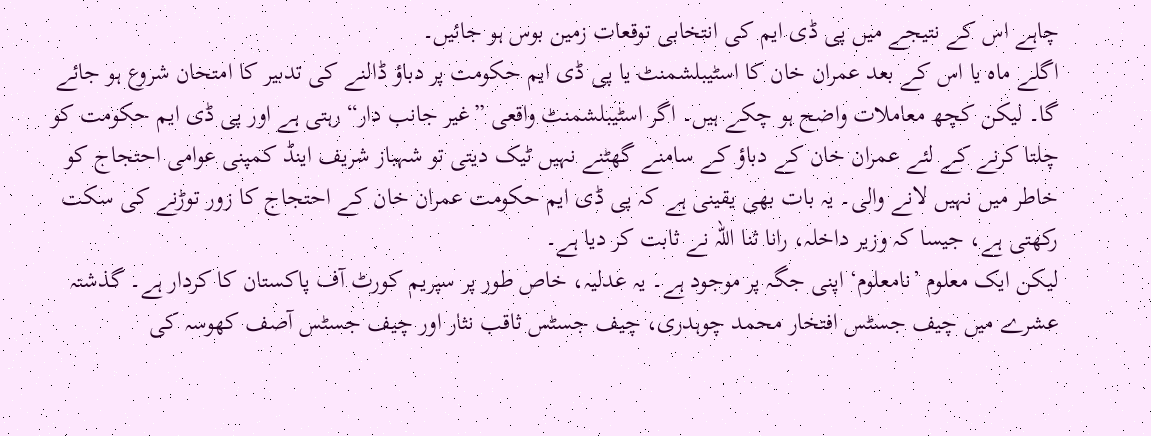چاہے اس کے نتیجے میں پی ڈی ایم کی انتخابی توقعات زمین بوس ہو جائیں۔
اگلے ماہ یا اس کے بعد عمران خان کا اسٹیبلشمنٹ یا پی ڈی ایم حکومت پر دباؤ ڈالنے کی تدبیر کا امتحان شروع ہو جائے گا۔ لیکن کچھ معاملات واضح ہو چکے ہیں۔ اگر اسٹیبلشمنٹ واقعی ”غیر جانب دار“ رہتی ہے اور پی ڈی ایم حکومت کو چلتا کرنے کے لئے عمران خان کے دباؤ کے سامنے گھٹنے نہیں ٹیک دیتی تو شہباز شریف اینڈ کمپنی عوامی احتجاج کو خاطر میں نہیں لانے والی۔ یہ بات بھی یقینی ہے کہ پی ڈی ایم حکومت عمران خان کے احتجاج کا زور توڑنے کی سکت رکھتی ہے، جیسا کہ وزیر داخلہ، رانا ثنا اللہ نے ثابت کر دیا ہے۔
لیکن ایک معلوم ’نامعلوم‘ اپنی جگہ پر موجود ہے۔ یہ عدلیہ، خاص طور پر سپریم کورٹ آف پاکستان کا کردار ہے۔ گذشتہ عشرے میں چیف جسٹس افتخار محمد چوہدری، چیف جسٹس ثاقب نثار اور چیف جسٹس آصف کھوسہ کی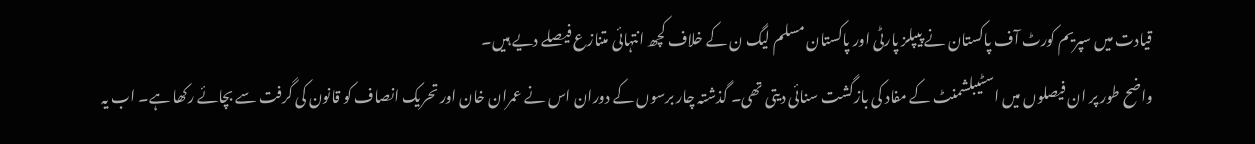قیادت میں سپریم کورٹ آف پاکستان نے پیپلز پارٹی اور پاکستان مسلم لیگ ن کے خلاف کچھ انتہائی متنازع فیصلے دیے ہیں۔
واضح طور پر ان فیصلوں میں اسٹیبلشمنٹ کے مفاد کی بازگشت سنائی دیتی تھی۔ گذشتہ چار برسوں کے دوران اس نے عمران خان اور تحریک انصاف کو قانون کی گرفت سے بچائے رکھا ہے۔ اب یہ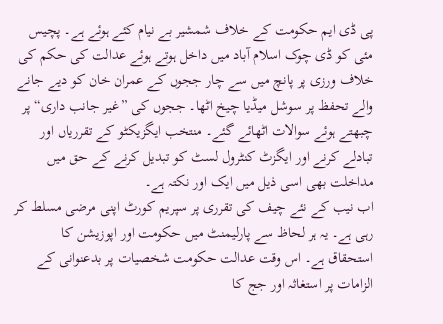پی ڈی ایم حکومت کے خلاف شمشیر بے نیام کئے ہوئے ہے۔ پچیس مئی کو ڈی چوک اسلام آباد میں داخل ہوتے ہوئے عدالت کی حکم کی خلاف ورزی پر پانچ میں سے چار ججوں کے عمران خان کو دیے جانے والے تحفظ پر سوشل میڈیا چیخ اٹھا۔ ججوں کی ”غیر جانب داری“ پر چبھتے ہوئے سوالات اٹھائے گئے۔ منتخب ایگزیکٹو کے تقرریاں اور تبادلے کرنے اور ایگزٹ کنٹرول لسٹ کو تبدیل کرنے کے حق میں مداخلت بھی اسی ذیل میں ایک اور نکتہ ہے۔
اب نیب کے نئے چیف کی تقرری پر سپریم کورٹ اپنی مرضی مسلط کر رہی ہے۔ یہ ہر لحاظ سے پارلیمنٹ میں حکومت اور اپوزیشن کا استحقاق ہے۔ اس وقت عدالت حکومت شخصیات پر بدعنوانی کے الزامات پر استغاثہ اور جج کا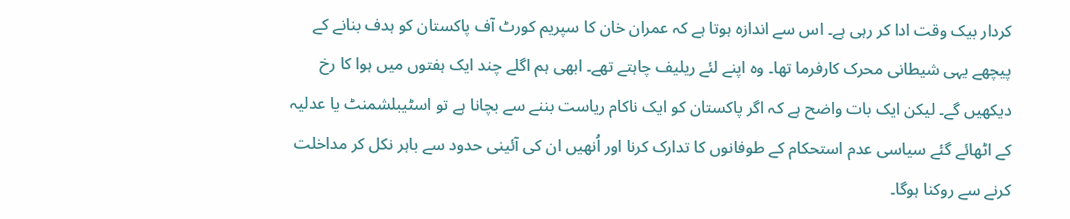کردار بیک وقت ادا کر رہی ہے۔ اس سے اندازہ ہوتا ہے کہ عمران خان کا سپریم کورٹ آف پاکستان کو ہدف بنانے کے پیچھے یہی شیطانی محرک کارفرما تھا۔ وہ اپنے لئے ریلیف چاہتے تھے۔ ابھی ہم اگلے چند ایک ہفتوں میں ہوا کا رخ دیکھیں گے۔ لیکن ایک بات واضح ہے کہ اگر پاکستان کو ایک ناکام ریاست بننے سے بچانا ہے تو اسٹیبلشمنٹ یا عدلیہ کے اٹھائے گئے سیاسی عدم استحکام کے طوفانوں کا تدارک کرنا اور اُنھیں ان کی آئینی حدود سے باہر نکل کر مداخلت کرنے سے روکنا ہوگا۔